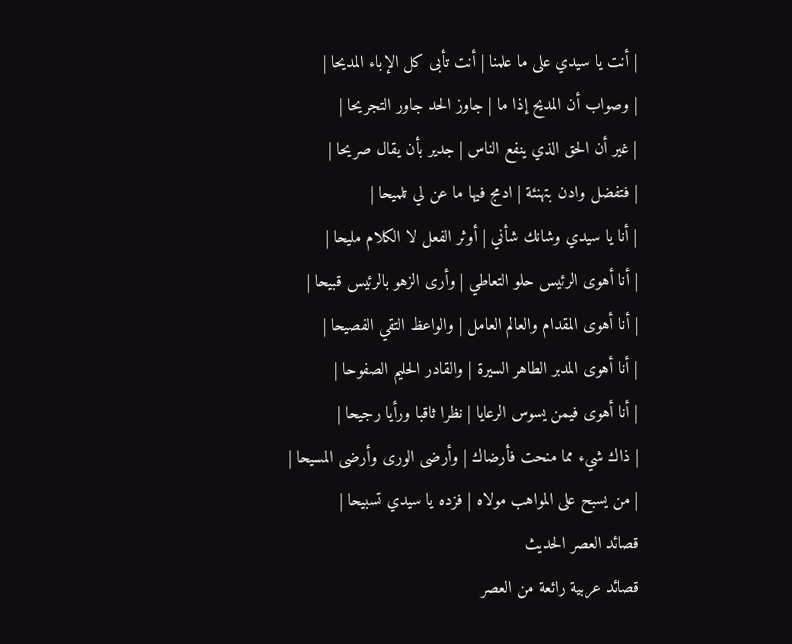| أنت يا سيدي على ما علمنا | أنت تأبى كل الإباء المديحا |
| وصواب أن المديح إذا ما | جاوز الحد جاور التجريحا |
| غير أن الحق الذي ينفع الناس | جدير بأن يقال صريحا |
| فتفضل وادن بتهنئة | ادمج فيها ما عن لي تلميحا |
| أنا يا سيدي وشانك شأني | أوثر الفعل لا الكلام مليحا |
| أنا أهوى الرئيس حلو التعاطي | وأرى الزهو بالرئيس قبيحا |
| أنا أهوى المقدام والعالم العامل | والواعظ التقي الفصيحا |
| أنا أهوى المدبر الطاهر السيرة | والقادر الحليم الصفوحا |
| أنا أهوى فيمن يسوس الرعايا | نظرا ثاقبا ورأيا رجيحا |
| ذاك شيء مما منحت فأرضاك | وأرضى الورى وأرضى المسيحا |
| من يسبح على المواهب مولاه | فزده يا سيدي تسبيحا |
قصائد العصر الحديث
قصائد عربية رائعة من العصر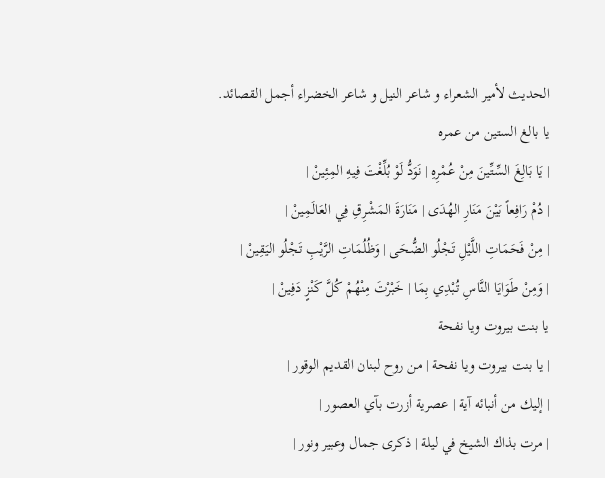الحديث لأمير الشعراء و شاعر النيل و شاعر الخضراء أجمل القصائد.
يا بالغ الستين من عمره
| يَا بَالِغَ السِّتِّينَ مِنْ عُمْرِهِ | نَوَدُّ لَوْ بُلِّغْتَ فِيهِ المِئِينْ |
| دُمْ رَافِعاً بَيْنَ مَنَارِ الهُدَى | مَنَارَةَ المَشْرِقِ فِي العَالَمِينْ |
| مِنْ فَحَمَاتِ اللَّيْلِ تَجْلُو الضُّحَى | وَظُلُمَاتِ الرَّيْبِ تَجْلُو اليَقِينْ |
| وَمِنْ طَوَايَا النَّاسِ تُبْدِي بِمَا | خَبْرْتَ مِنْهُمْ كُلَّ كَنْزٍ دَفِينْ |
يا بنت بيروت ويا نفحة
| يا بنت بيروت ويا نفحة | من روح لبنان القديم الوقور |
| إليك من أنبائه آية | عصرية أزرت بآي العصور |
| مرت بذاك الشيخ في ليلة | ذكرى جمال وعبير ونور |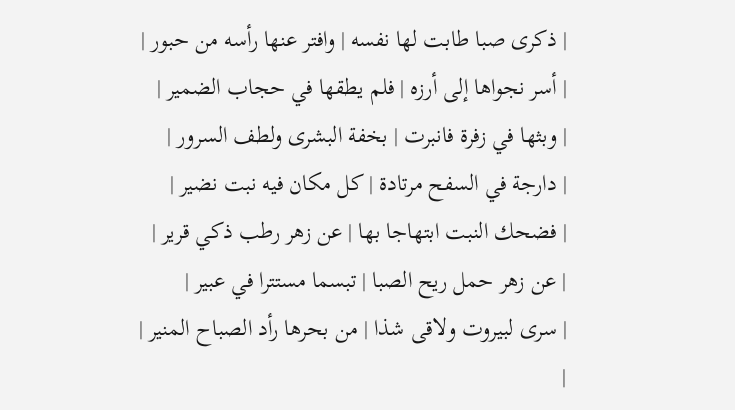| ذكرى صبا طابت لها نفسه | وافتر عنها رأسه من حبور |
| أسر نجواها إلى أرزه | فلم يطقها في حجاب الضمير |
| وبثها في زفرة فانبرت | بخفة البشرى ولطف السرور |
| دارجة في السفح مرتادة | كل مكان فيه نبت نضير |
| فضحك النبت ابتهاجا بها | عن زهر رطب ذكي قرير |
| عن زهر حمل ريح الصبا | تبسما مستترا في عبير |
| سرى لبيروت ولاقى شذا | من بحرها رأد الصباح المنير |
|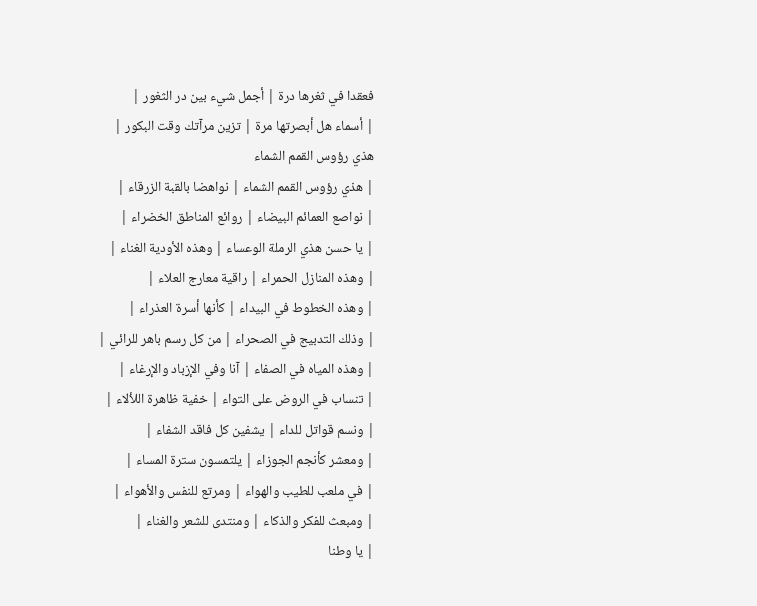فعقدا في ثغرها درة | أجمل شيء بين در الثغور |
| أسماء هل أبصرتها مرة | تزين مرآتك وقت البكور |
هذي رؤوس القمم الشماء
| هذي رؤوس القمم الشماء | نواهضا بالقبة الزرقاء |
| نواصع العمائم البيضاء | روائع المناطق الخضراء |
| يا حسن هذي الرملة الوعساء | وهذه الأودية الغناء |
| وهذه المنازل الحمراء | راقية معارج العلاء |
| وهذه الخطوط في البيداء | كأنها أسرة العذراء |
| وذلك التدبيج في الصحراء | من كل رسم باهر للرائي |
| وهذه المياه في الصفاء | آنا وفي الإزباد والإرغاء |
| تنساب في الروض على التواء | خفية ظاهرة اللألاء |
| ونسم قواتل للداء | يشفين كل فاقد الشفاء |
| ومعشر كأنجم الجوزاء | يلتمسون سترة المساء |
| في ملعب للطيب والهواء | ومرتع للنفس والأهواء |
| ومبعث للفكر والذكاء | ومنتدى للشعر والغناء |
| يا وطنا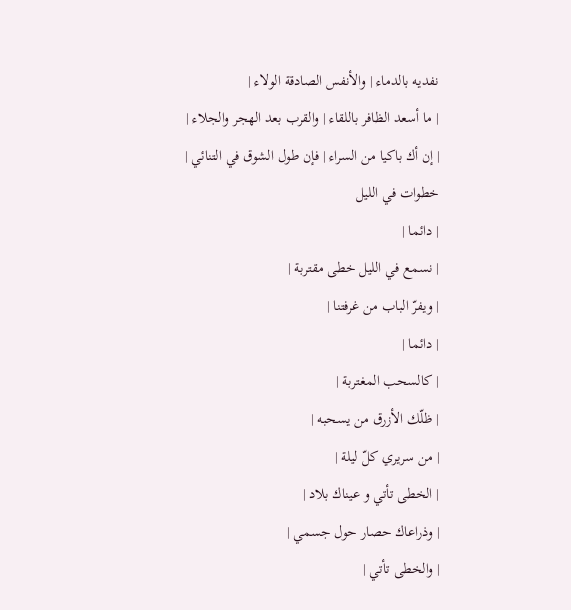نفديه بالدماء | والأنفس الصادقة الولاء |
| ما أسعد الظافر باللقاء | والقرب بعد الهجر والجلاء |
| إن أك باكيا من السراء | فإن طول الشوق في التنائي |
خطوات في الليل
| دائما |
| نسمع في الليل خطى مقتربة |
| ويفرّ الباب من غرفتنا |
| دائما |
| كالسحب المغتربة |
| ظلّك الأزرق من يسحبه |
| من سريري كلّ ليلة |
| الخطى تأتي و عيناك بلاد |
| وذراعاك حصار حول جسمي |
| والخطى تأتي |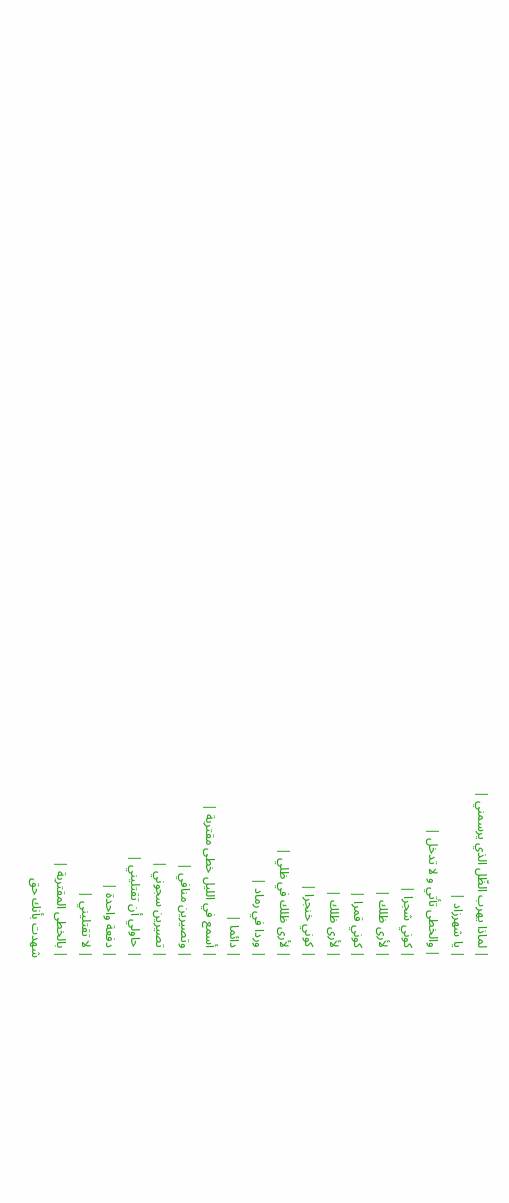| لماذا يهرب الظّل الذي يرسمني |
| يا شهرزاد |
| والخطى تأتي و لا تدخل |
| كوني شجرا |
| لأرى ظلك |
| كوني قمرا |
| لأرى ظلك |
| كوني خنجرا |
| لأرى ظلك في ظلي |
| وردا في رماد |
| دائما |
| أسمع في الليل خطى مقتربة |
| وتصيرين منافي |
| تصيرين سجوني |
| حاولي أن تقتليني |
| دفعة واحدة |
| لا تقتليني |
| بالخطى المقتربة |
شهدت بأنك حق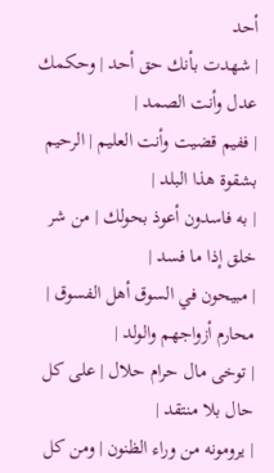أحد
| شهدت بأنك حق أحد | وحكمك عدل وأنت الصمد |
| ففيم قضيت وأنت العليم | الرحيم بشقوة هذا البلد |
| به فاسدون أعوذ بحولك | من شر خلق إذا ما فسد |
| مبيحون في السوق أهل الفسوق | محارم أزواجهم والولد |
| توخى مال حرام حلال | على كل حال بلا منتقد |
| يرومونه من وراء الظنون | ومن كل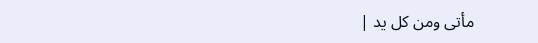مأتى ومن كل يد |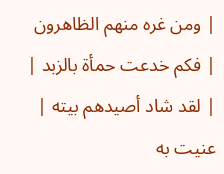| ومن غره منهم الظاهرون | فكم خدعت حمأة بالزبد |
| لقد شاد أصيدهم بيته | عنيت به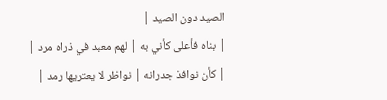الصيد دون الصيد |
| بناه فأعلى كأني به | لهم معبد في ذراه مرد |
| كأن نوافذ جدرانه | نواظر لا يعتريها رمد |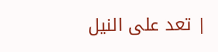| تعد على النيل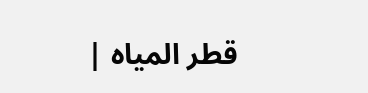قطر المياه |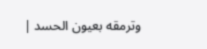وترمقه بعيون الحسد |